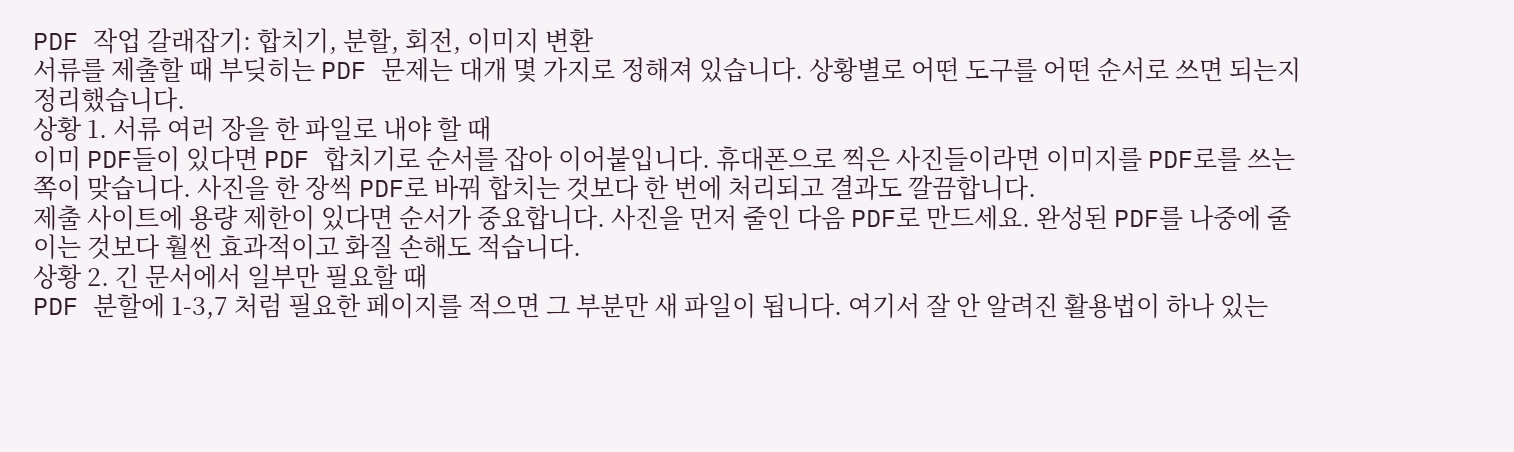PDF 작업 갈래잡기: 합치기, 분할, 회전, 이미지 변환
서류를 제출할 때 부딪히는 PDF 문제는 대개 몇 가지로 정해져 있습니다. 상황별로 어떤 도구를 어떤 순서로 쓰면 되는지 정리했습니다.
상황 1. 서류 여러 장을 한 파일로 내야 할 때
이미 PDF들이 있다면 PDF 합치기로 순서를 잡아 이어붙입니다. 휴대폰으로 찍은 사진들이라면 이미지를 PDF로를 쓰는 쪽이 맞습니다. 사진을 한 장씩 PDF로 바꿔 합치는 것보다 한 번에 처리되고 결과도 깔끔합니다.
제출 사이트에 용량 제한이 있다면 순서가 중요합니다. 사진을 먼저 줄인 다음 PDF로 만드세요. 완성된 PDF를 나중에 줄이는 것보다 훨씬 효과적이고 화질 손해도 적습니다.
상황 2. 긴 문서에서 일부만 필요할 때
PDF 분할에 1-3,7 처럼 필요한 페이지를 적으면 그 부분만 새 파일이 됩니다. 여기서 잘 안 알려진 활용법이 하나 있는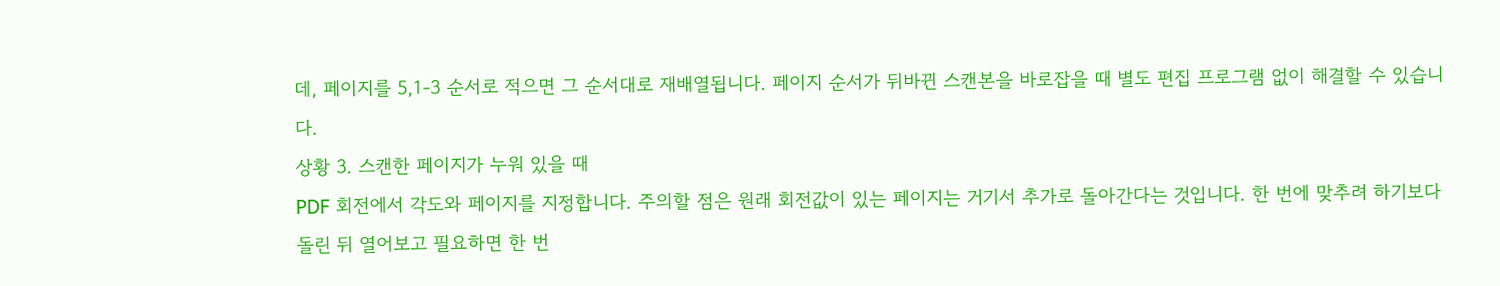데, 페이지를 5,1-3 순서로 적으면 그 순서대로 재배열됩니다. 페이지 순서가 뒤바뀐 스캔본을 바로잡을 때 별도 편집 프로그램 없이 해결할 수 있습니다.
상황 3. 스캔한 페이지가 누워 있을 때
PDF 회전에서 각도와 페이지를 지정합니다. 주의할 점은 원래 회전값이 있는 페이지는 거기서 추가로 돌아간다는 것입니다. 한 번에 맞추려 하기보다 돌린 뒤 열어보고 필요하면 한 번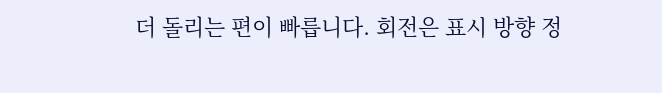더 돌리는 편이 빠릅니다. 회전은 표시 방향 정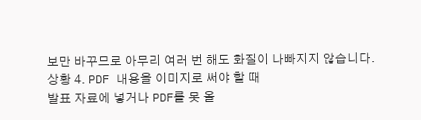보만 바꾸므로 아무리 여러 번 해도 화질이 나빠지지 않습니다.
상황 4. PDF 내용을 이미지로 써야 할 때
발표 자료에 넣거나 PDF를 못 올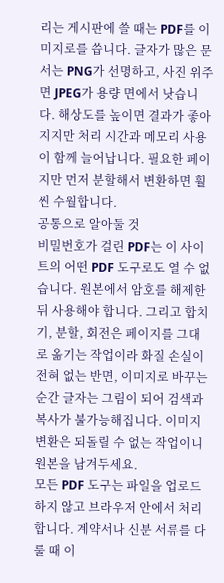리는 게시판에 쓸 때는 PDF를 이미지로를 씁니다. 글자가 많은 문서는 PNG가 선명하고, 사진 위주면 JPEG가 용량 면에서 낫습니다. 해상도를 높이면 결과가 좋아지지만 처리 시간과 메모리 사용이 함께 늘어납니다. 필요한 페이지만 먼저 분할해서 변환하면 훨씬 수월합니다.
공통으로 알아둘 것
비밀번호가 걸린 PDF는 이 사이트의 어떤 PDF 도구로도 열 수 없습니다. 원본에서 암호를 해제한 뒤 사용해야 합니다. 그리고 합치기, 분할, 회전은 페이지를 그대로 옮기는 작업이라 화질 손실이 전혀 없는 반면, 이미지로 바꾸는 순간 글자는 그림이 되어 검색과 복사가 불가능해집니다. 이미지 변환은 되돌릴 수 없는 작업이니 원본을 남겨두세요.
모든 PDF 도구는 파일을 업로드하지 않고 브라우저 안에서 처리합니다. 계약서나 신분 서류를 다룰 때 이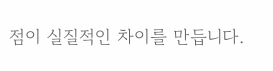점이 실질적인 차이를 만듭니다.